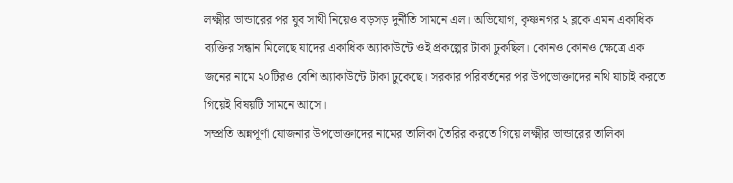লক্ষ্মীর ভান্ডারের পর যুব সাথী নিয়েও বড়সড় দুর্নীতি সামনে এল। অভিযোগ, কৃষ্ণনগর ২ ব্লকে এমন একাধিক ব্যক্তির সন্ধান মিলেছে যাদের একাধিক অ্যাকাউন্টে ওই প্রকল্পের টাকা ঢুকছিল। কোনও কোনও ক্ষেত্রে এক জনের নামে ২০টিরও বেশি অ্যাকাউন্টে টাকা ঢুকেছে। সরকার পরিবর্তনের পর উপভোক্তাদের নথি যাচাই করতে গিয়েই বিষয়টি সামনে আসে।
সম্প্রতি অন্নপূর্ণা যোজনার উপভোক্তাদের নামের তালিকা তৈরির করতে গিয়ে লক্ষ্মীর ভান্ডারের তালিকা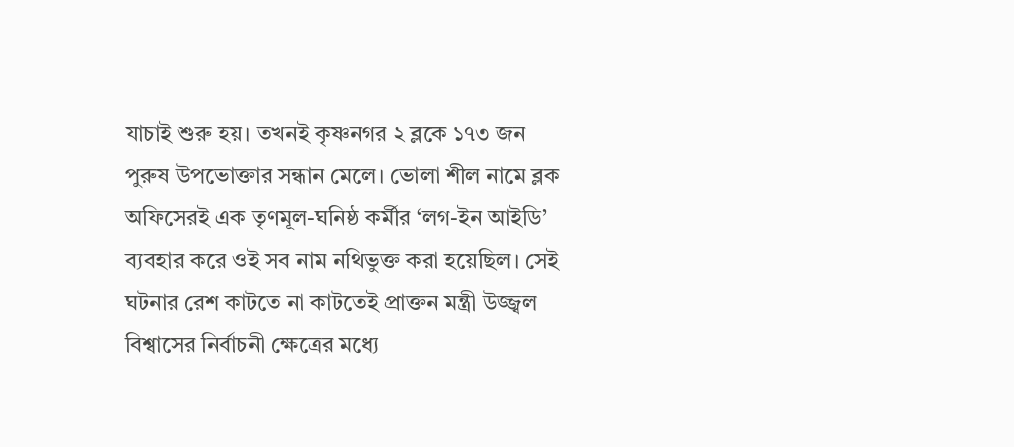যাচাই শুরু হয়। তখনই কৃষ্ণনগর ২ ব্লকে ১৭৩ জন পুরুষ উপভোক্তার সন্ধান মেলে। ভোলা শীল নামে ব্লক অফিসেরই এক তৃণমূল-ঘনিষ্ঠ কর্মীর ‘লগ-ইন আইডি’ ব্যবহার করে ওই সব নাম নথিভুক্ত করা হয়েছিল। সেই ঘটনার রেশ কাটতে না কাটতেই প্রাক্তন মন্ত্রী উজ্জ্বল বিশ্বাসের নির্বাচনী ক্ষেত্রের মধ্যে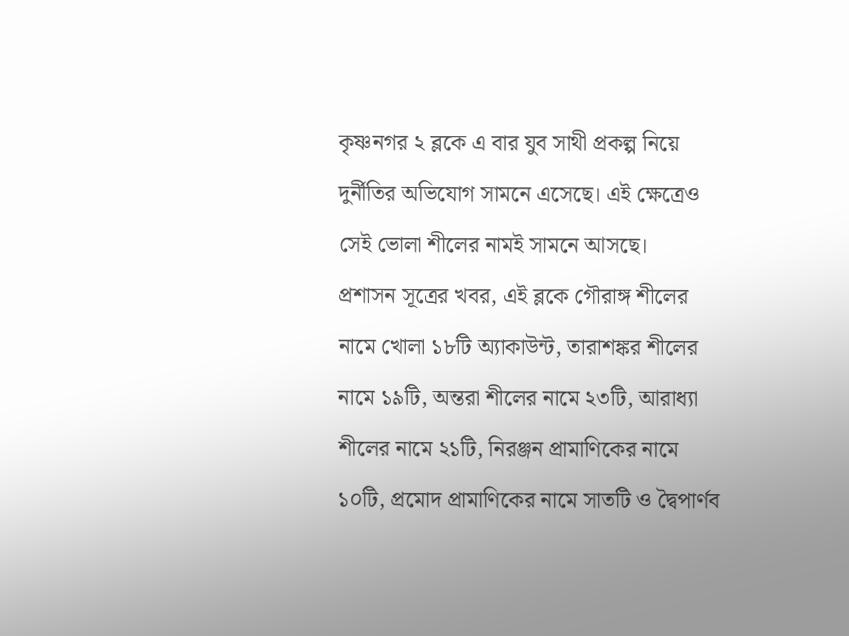কৃষ্ণনগর ২ ব্লকে এ বার যুব সাথী প্রকল্প নিয়ে দুর্নীতির অভিযোগ সামনে এসেছে। এই ক্ষেত্রেও সেই ভোলা শীলের নামই সামনে আসছে।
প্রশাসন সূত্রের খবর, এই ব্লকে গৌরাঙ্গ শীলের নামে খোলা ১৮টি অ্যাকাউন্ট, তারাশঙ্কর শীলের নামে ১৯টি, অন্তরা শীলের নামে ২৩টি, আরাধ্যা শীলের নামে ২১টি, নিরঞ্জন প্রামাণিকের নামে ১০টি, প্রমোদ প্রামাণিকের নামে সাতটি ও দ্বৈপার্ণব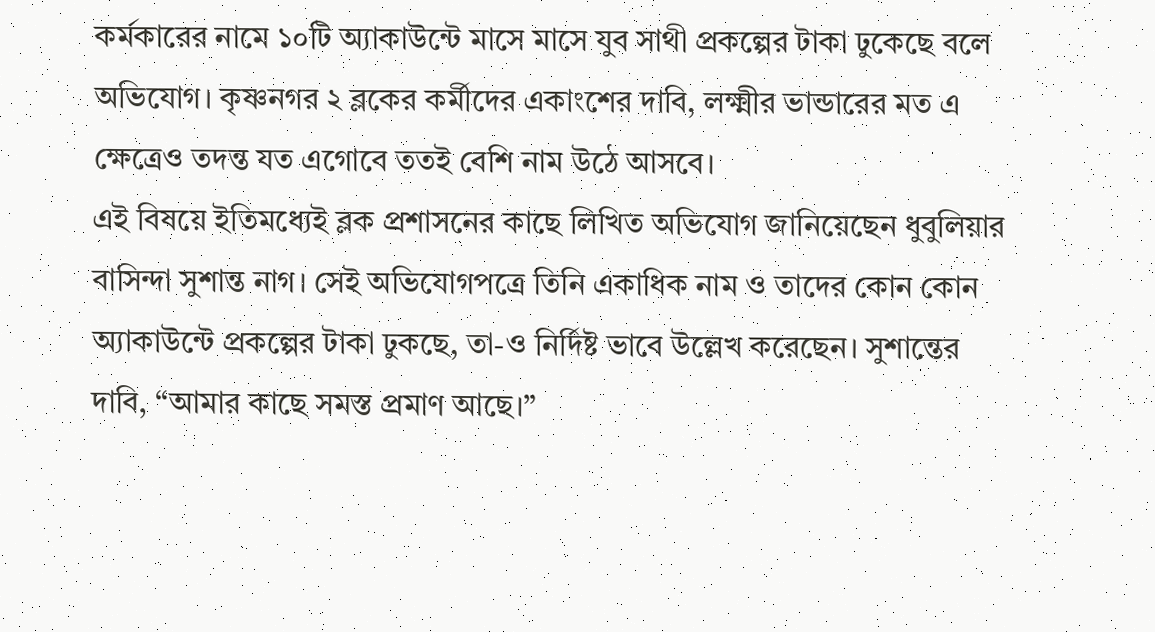কর্মকারের নামে ১০টি অ্যাকাউন্টে মাসে মাসে যুব সাথী প্রকল্পের টাকা ঢুকেছে বলে অভিযোগ। কৃষ্ণনগর ২ ব্লকের কর্মীদের একাংশের দাবি, লক্ষ্মীর ভান্ডারের মত এ ক্ষেত্রেও তদন্ত যত এগোবে ততই বেশি নাম উঠে আসবে।
এই বিষয়ে ইতিমধ্যেই ব্লক প্রশাসনের কাছে লিখিত অভিযোগ জানিয়েছেন ধুবুলিয়ার বাসিন্দা সুশান্ত নাগ। সেই অভিযোগপত্রে তিনি একাধিক নাম ও তাদের কোন কোন অ্যাকাউন্টে প্রকল্পের টাকা ঢুকছে, তা-ও নির্দিষ্ট ভাবে উল্লেখ করেছেন। সুশান্তের দাবি, “আমার কাছে সমস্ত প্রমাণ আছে।”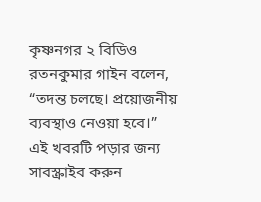কৃষ্ণনগর ২ বিডিও রতনকুমার গাইন বলেন, “তদন্ত চলছে। প্রয়োজনীয় ব্যবস্থাও নেওয়া হবে।”
এই খবরটি পড়ার জন্য সাবস্ক্রাইব করুন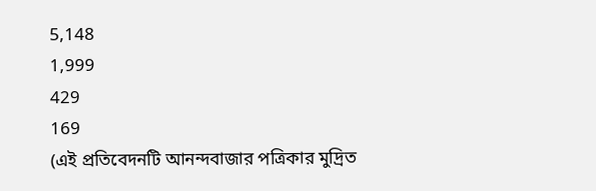5,148
1,999
429
169
(এই প্রতিবেদনটি আনন্দবাজার পত্রিকার মুদ্রিত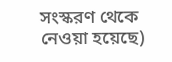সংস্করণ থেকে নেওয়া হয়েছে)